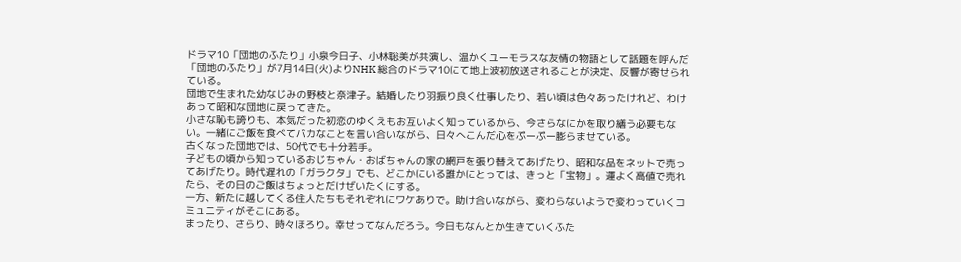ドラマ10「団地のふたり」小泉今日子、小林聡美が共演し、温かくユーモラスな友情の物語として話題を呼んだ「団地のふたり」が7月14日(火)よりNHK 総合のドラマ10にて地上波初放送されることが決定、反響が寄せられている。
団地で生まれた幼なじみの野枝と奈津子。結婚したり羽振り良く仕事したり、若い頃は色々あったけれど、わけあって昭和な団地に戻ってきた。
小さな恥も誇りも、本気だった初恋のゆくえもお互いよく知っているから、今さらなにかを取り繕う必要もない。一緒にご飯を食べてバカなことを言い合いながら、日々へこんだ心をぷーぷー膨らませている。
古くなった団地では、50代でも十分若手。
子どもの頃から知っているおじちゃん・おばちゃんの家の網戸を張り替えてあげたり、昭和な品をネットで売ってあげたり。時代遅れの「ガラクタ」でも、どこかにいる誰かにとっては、きっと「宝物」。運よく高値で売れたら、その日のご飯はちょっとだけぜいたくにする。
一方、新たに越してくる住人たちもそれぞれにワケありで。助け合いながら、変わらないようで変わっていくコミュニティがそこにある。
まったり、さらり、時々ほろり。幸せってなんだろう。今日もなんとか生きていくふた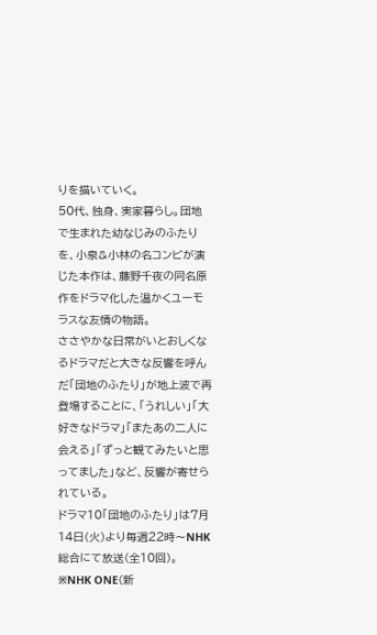りを描いていく。
50代、独身、実家暮らし。団地で生まれた幼なじみのふたりを、小泉&小林の名コンビが演じた本作は、藤野千夜の同名原作をドラマ化した温かくユーモラスな友情の物語。
ささやかな日常がいとおしくなるドラマだと大きな反響を呼んだ「団地のふたり」が地上波で再登場することに、「うれしい」「大好きなドラマ」「またあの二人に会える」「ずっと観てみたいと思ってました」など、反響が寄せられている。
ドラマ10「団地のふたり」は7月14日(火)より毎週22時〜NHK 総合にて放送(全10回)。
※NHK ONE(新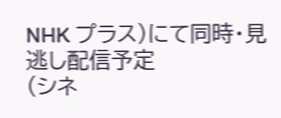NHK プラス)にて同時・見逃し配信予定
(シネ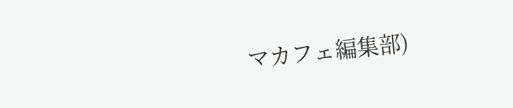マカフェ編集部)